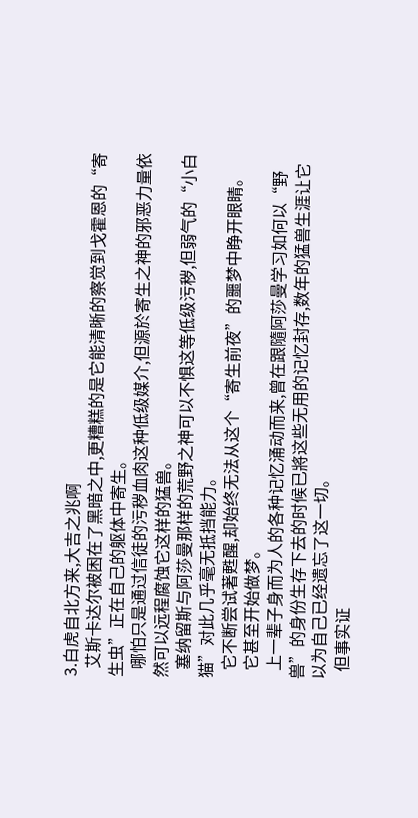3.白虎自北方来,大吉之兆啊
  艾斯卡达尔被困在了黑暗之中,更糟糕的是它能清晰的察觉到戈霍恩的“寄生虫”正在自己的躯体中寄生。
  哪怕只是通过信徒的污秽血肉这种低级媒介,但源於寄生之神的邪恶力量依然可以远程腐蚀它这样的猛兽。
  塞纳留斯与阿莎曼那样的荒野之神可以不惧这等低级污秽,但弱气的“小白猫”对此几乎毫无抵挡能力。
  它不断尝试著甦醒,却始终无法从这个“寄生前夜”的噩梦中睁开眼睛。
  它甚至开始做梦。
  上一辈子身而为人的各种记忆涌动而来,曾在跟隨阿莎曼学习如何以“野兽”的身份生存下去的时候已將这些无用的记忆封存,数年的猛兽生涯让它以为自己已经遗忘了这一切。
  但事实证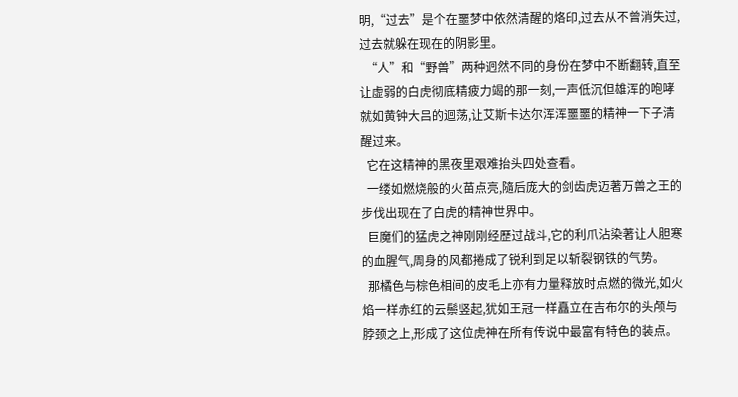明,“过去”是个在噩梦中依然清醒的烙印,过去从不曾消失过,过去就躲在现在的阴影里。
  “人”和“野兽”两种迥然不同的身份在梦中不断翻转,直至让虚弱的白虎彻底精疲力竭的那一刻,一声低沉但雄浑的咆哮就如黄钟大吕的迴荡,让艾斯卡达尔浑浑噩噩的精神一下子清醒过来。
  它在这精神的黑夜里艰难抬头四处查看。
  一缕如燃烧般的火苗点亮,隨后庞大的剑齿虎迈著万兽之王的步伐出现在了白虎的精神世界中。
  巨魔们的猛虎之神刚刚经歷过战斗,它的利爪沾染著让人胆寒的血腥气,周身的风都捲成了锐利到足以斩裂钢铁的气势。
  那橘色与棕色相间的皮毛上亦有力量释放时点燃的微光,如火焰一样赤红的云鬃竖起,犹如王冠一样矗立在吉布尔的头颅与脖颈之上,形成了这位虎神在所有传说中最富有特色的装点。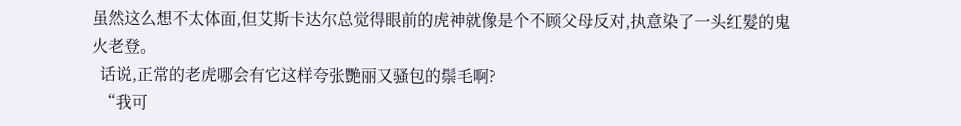虽然这么想不太体面,但艾斯卡达尔总觉得眼前的虎神就像是个不顾父母反对,执意染了一头红髮的鬼火老登。
  话说,正常的老虎哪会有它这样夸张艷丽又骚包的鬃毛啊?
  “我可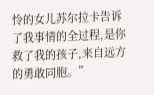怜的女儿苏尔拉卡告诉了我事情的全过程,是你救了我的孩子,来自远方的勇敢同胞。”